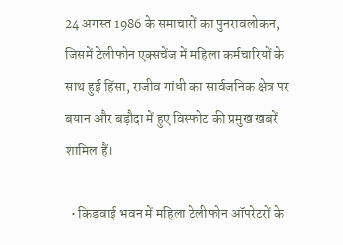24 अगस्त 1986 के समाचारों का पुनरावलोकन, जिसमें टेलीफोन एक्सचेंज में महिला कर्मचारियों के साथ हुई हिंसा, राजीव गांधी का सार्वजनिक क्षेत्र पर बयान और बड़ौदा में हुए विस्फोट की प्रमुख खबरें शामिल हैं।

  • किडवाई भवन में महिला टेलीफोन ऑपरेटरों के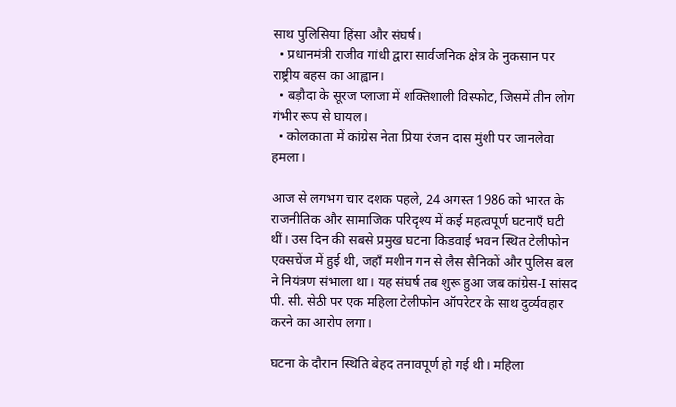साथ पुलिसिया हिंसा और संघर्ष।
  • प्रधानमंत्री राजीव गांधी द्वारा सार्वजनिक क्षेत्र के नुकसान पर राष्ट्रीय बहस का आह्वान।
  • बड़ौदा के सूरज प्लाजा में शक्तिशाली विस्फोट, जिसमें तीन लोग गंभीर रूप से घायल।
  • कोलकाता में कांग्रेस नेता प्रिया रंजन दास मुंशी पर जानलेवा हमला।

आज से लगभग चार दशक पहले, 24 अगस्त 1986 को भारत के राजनीतिक और सामाजिक परिदृश्य में कई महत्वपूर्ण घटनाएँ घटी थीं। उस दिन की सबसे प्रमुख घटना किडवाई भवन स्थित टेलीफोन एक्सचेंज में हुई थी, जहाँ मशीन गन से लैस सैनिकों और पुलिस बल ने नियंत्रण संभाला था। यह संघर्ष तब शुरू हुआ जब कांग्रेस-I सांसद पी. सी. सेठी पर एक महिला टेलीफोन ऑपरेटर के साथ दुर्व्यवहार करने का आरोप लगा।

घटना के दौरान स्थिति बेहद तनावपूर्ण हो गई थी। महिला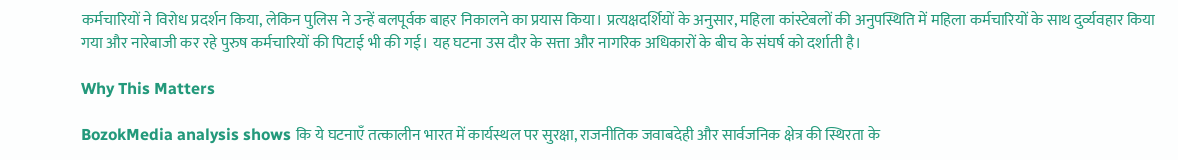कर्मचारियों ने विरोध प्रदर्शन किया, लेकिन पुलिस ने उन्हें बलपूर्वक बाहर निकालने का प्रयास किया। प्रत्यक्षदर्शियों के अनुसार, महिला कांस्टेबलों की अनुपस्थिति में महिला कर्मचारियों के साथ दुर्व्यवहार किया गया और नारेबाजी कर रहे पुरुष कर्मचारियों की पिटाई भी की गई। यह घटना उस दौर के सत्ता और नागरिक अधिकारों के बीच के संघर्ष को दर्शाती है।

Why This Matters

BozokMedia analysis shows कि ये घटनाएँ तत्कालीन भारत में कार्यस्थल पर सुरक्षा, राजनीतिक जवाबदेही और सार्वजनिक क्षेत्र की स्थिरता के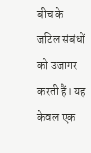बीच के जटिल संबंधों को उजागर करती हैं। यह केवल एक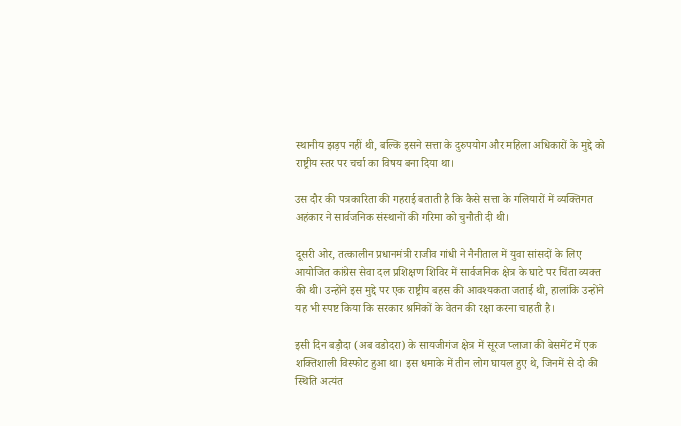स्थानीय झड़प नहीं थी, बल्कि इसने सत्ता के दुरुपयोग और महिला अधिकारों के मुद्दे को राष्ट्रीय स्तर पर चर्चा का विषय बना दिया था।

उस दौर की पत्रकारिता की गहराई बताती है कि कैसे सत्ता के गलियारों में व्यक्तिगत अहंकार ने सार्वजनिक संस्थानों की गरिमा को चुनौती दी थी।

दूसरी ओर, तत्कालीन प्रधानमंत्री राजीव गांधी ने नैनीताल में युवा सांसदों के लिए आयोजित कांग्रेस सेवा दल प्रशिक्षण शिविर में सार्वजनिक क्षेत्र के घाटे पर चिंता व्यक्त की थी। उन्होंने इस मुद्दे पर एक राष्ट्रीय बहस की आवश्यकता जताई थी, हालांकि उन्होंने यह भी स्पष्ट किया कि सरकार श्रमिकों के वेतन की रक्षा करना चाहती है।

इसी दिन बड़ौदा (अब वडोदरा) के सायजीगंज क्षेत्र में सूरज प्लाजा की बेसमेंट में एक शक्तिशाली विस्फोट हुआ था। इस धमाके में तीन लोग घायल हुए थे, जिनमें से दो की स्थिति अत्यंत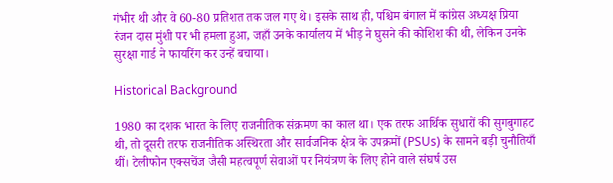गंभीर थी और वे 60-80 प्रतिशत तक जल गए थे। इसके साथ ही, पश्चिम बंगाल में कांग्रेस अध्यक्ष प्रिया रंजन दास मुंशी पर भी हमला हुआ, जहाँ उनके कार्यालय में भीड़ ने घुसने की कोशिश की थी, लेकिन उनके सुरक्षा गार्ड ने फायरिंग कर उन्हें बचाया।

Historical Background

1980 का दशक भारत के लिए राजनीतिक संक्रमण का काल था। एक तरफ आर्थिक सुधारों की सुगबुगाहट थी, तो दूसरी तरफ राजनीतिक अस्थिरता और सार्वजनिक क्षेत्र के उपक्रमों (PSUs) के सामने बड़ी चुनौतियाँ थीं। टेलीफोन एक्सचेंज जैसी महत्वपूर्ण सेवाओं पर नियंत्रण के लिए होने वाले संघर्ष उस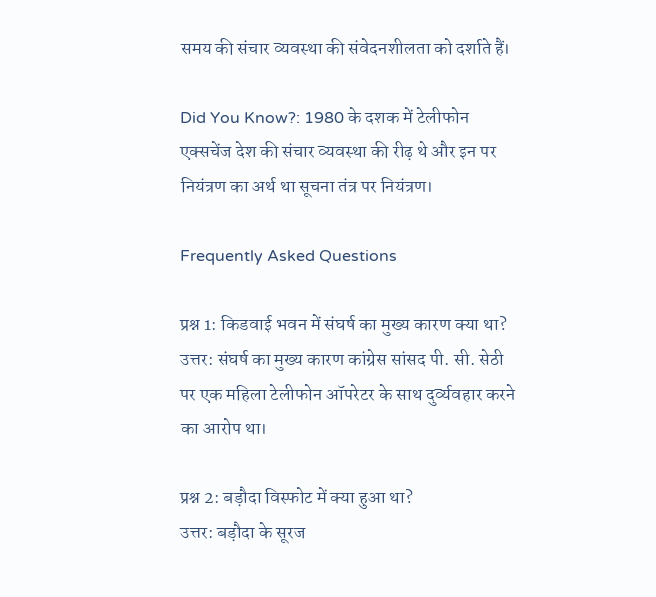समय की संचार व्यवस्था की संवेदनशीलता को दर्शाते हैं।

Did You Know?: 1980 के दशक में टेलीफोन एक्सचेंज देश की संचार व्यवस्था की रीढ़ थे और इन पर नियंत्रण का अर्थ था सूचना तंत्र पर नियंत्रण।

Frequently Asked Questions

प्रश्न 1: किडवाई भवन में संघर्ष का मुख्य कारण क्या था?
उत्तर: संघर्ष का मुख्य कारण कांग्रेस सांसद पी. सी. सेठी पर एक महिला टेलीफोन ऑपरेटर के साथ दुर्व्यवहार करने का आरोप था।

प्रश्न 2: बड़ौदा विस्फोट में क्या हुआ था?
उत्तर: बड़ौदा के सूरज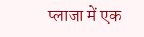प्लाजा में एक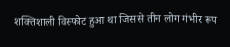शक्तिशाली विस्फोट हुआ था जिससे तीन लोग गंभीर रूप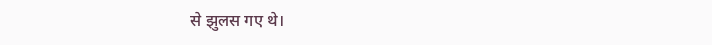से झुलस गए थे।